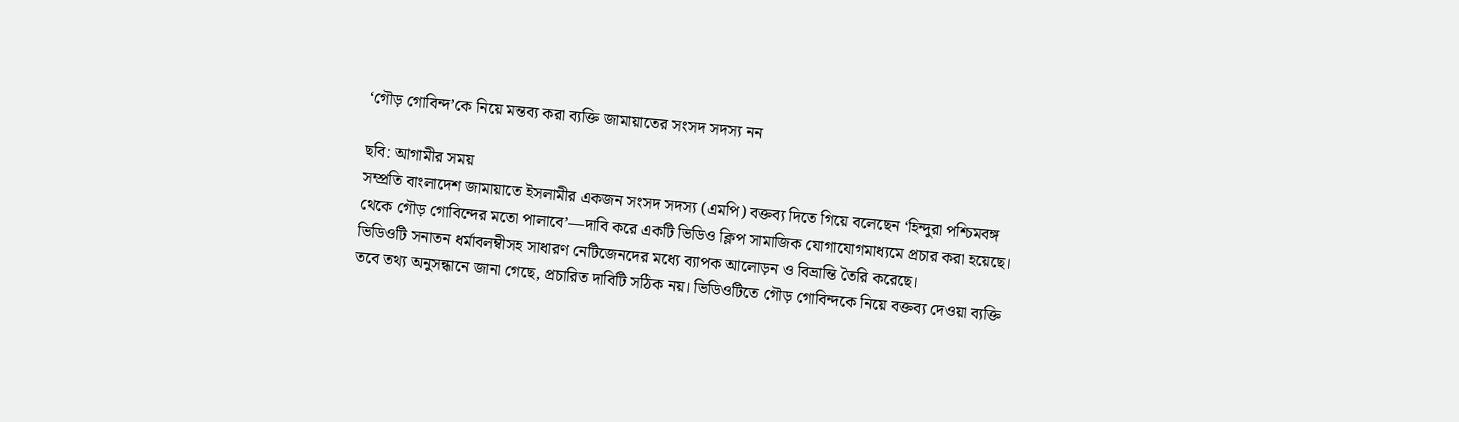‘গৌড় গোবিন্দ’কে নিয়ে মন্তব্য করা ব্যক্তি জামায়াতের সংসদ সদস্য নন

ছবি: আগামীর সময়
সম্প্রতি বাংলাদেশ জামায়াতে ইসলামীর একজন সংসদ সদস্য (এমপি) বক্তব্য দিতে গিয়ে বলেছেন ‘হিন্দুরা পশ্চিমবঙ্গ থেকে গৌড় গোবিন্দের মতো পালাবে’—দাবি করে একটি ভিডিও ক্লিপ সামাজিক যোগাযোগমাধ্যমে প্রচার করা হয়েছে। ভিডিওটি সনাতন ধর্মাবলম্বীসহ সাধারণ নেটিজেনদের মধ্যে ব্যাপক আলোড়ন ও বিভ্রান্তি তৈরি করেছে।
তবে তথ্য অনুসন্ধানে জানা গেছে, প্রচারিত দাবিটি সঠিক নয়। ভিডিওটিতে গৌড় গোবিন্দকে নিয়ে বক্তব্য দেওয়া ব্যক্তি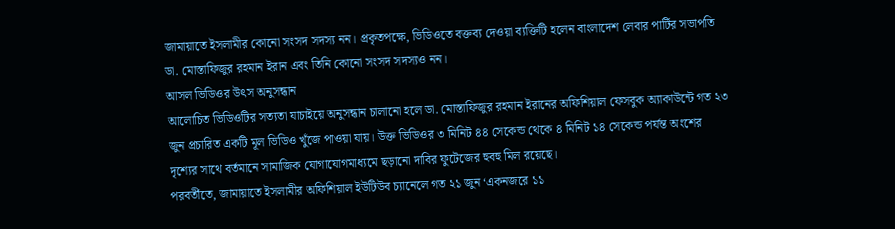জামায়াতে ইসলামীর কোনো সংসদ সদস্য নন। প্রকৃতপক্ষে, ভিডিওতে বক্তব্য দেওয়া ব্যক্তিটি হলেন বাংলাদেশ লেবার পার্টির সভাপতি ডা. মোস্তাফিজুর রহমান ইরান এবং তিনি কোনো সংসদ সদস্যও নন।
আসল ভিডিওর উৎস অনুসন্ধান
আলোচিত ভিডিওটির সত্যতা যাচাইয়ে অনুসন্ধান চালানো হলে ডা. মোস্তাফিজুর রহমান ইরানের অফিশিয়াল ফেসবুক অ্যাকাউন্টে গত ২৩ জুন প্রচারিত একটি মূল ভিডিও খুঁজে পাওয়া যায়। উক্ত ভিডিওর ৩ মিনিট ৪৪ সেকেন্ড থেকে ৪ মিনিট ১৪ সেকেন্ড পর্যন্ত অংশের দৃশ্যের সাথে বর্তমানে সামাজিক যোগাযোগমাধ্যমে ছড়ানো দাবির ফুটেজের হুবহু মিল রয়েছে।
পরবর্তীতে, জামায়াতে ইসলামীর অফিশিয়াল ইউটিউব চ্যানেলে গত ২১ জুন ‘একনজরে ১১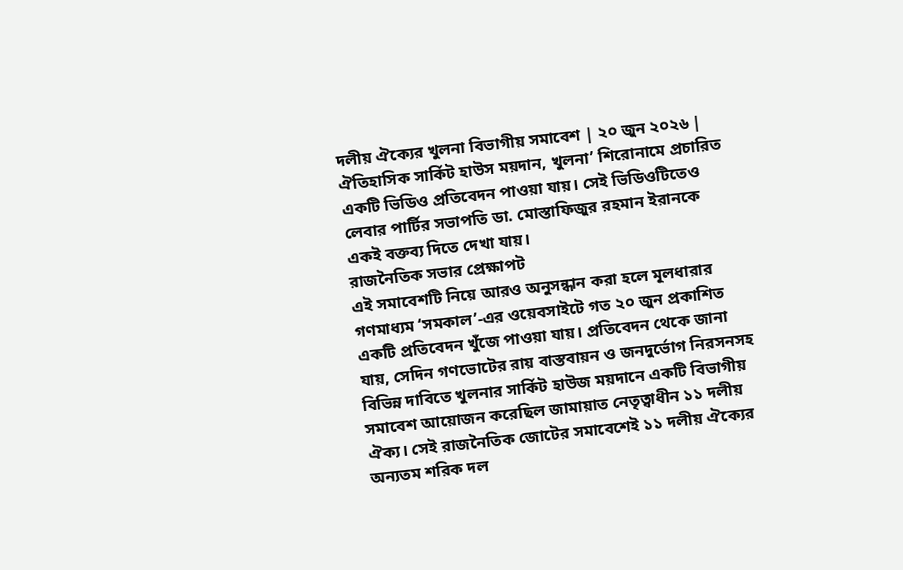দলীয় ঐক্যের খুলনা বিভাগীয় সমাবেশ | ২০ জুন ২০২৬ | ঐতিহাসিক সার্কিট হাউস ময়দান, খুলনা’ শিরোনামে প্রচারিত একটি ভিডিও প্রতিবেদন পাওয়া যায়। সেই ভিডিওটিতেও লেবার পার্টির সভাপতি ডা. মোস্তাফিজুর রহমান ইরানকে একই বক্তব্য দিতে দেখা যায়।
রাজনৈতিক সভার প্রেক্ষাপট
এই সমাবেশটি নিয়ে আরও অনুসন্ধান করা হলে মূলধারার গণমাধ্যম ‘সমকাল’-এর ওয়েবসাইটে গত ২০ জুন প্রকাশিত একটি প্রতিবেদন খুঁজে পাওয়া যায়। প্রতিবেদন থেকে জানা যায়, সেদিন গণভোটের রায় বাস্তবায়ন ও জনদুর্ভোগ নিরসনসহ বিভিন্ন দাবিতে খুলনার সার্কিট হাউজ ময়দানে একটি বিভাগীয় সমাবেশ আয়োজন করেছিল জামায়াত নেতৃত্বাধীন ১১ দলীয় ঐক্য। সেই রাজনৈতিক জোটের সমাবেশেই ১১ দলীয় ঐক্যের অন্যতম শরিক দল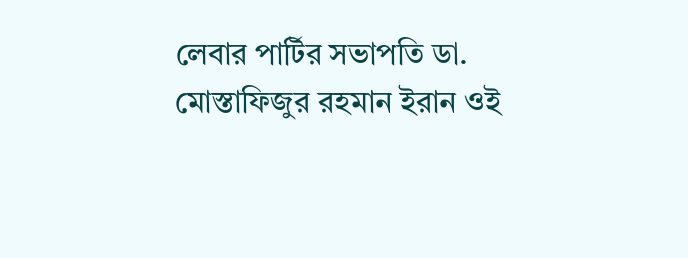লেবার পার্টির সভাপতি ডা. মোস্তাফিজুর রহমান ইরান ওই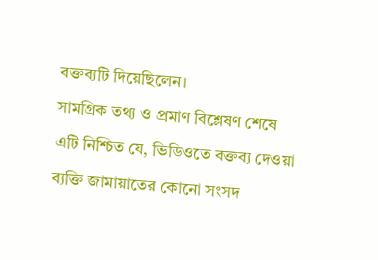বক্তব্যটি দিয়েছিলেন।
সামগ্রিক তথ্য ও প্রমাণ বিশ্লেষণ শেষে এটি নিশ্চিত যে, ভিডিওতে বক্তব্য দেওয়া ব্যক্তি জামায়াতের কোনো সংসদ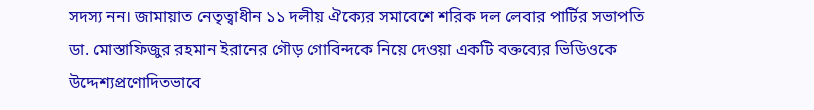সদস্য নন। জামায়াত নেতৃত্বাধীন ১১ দলীয় ঐক্যের সমাবেশে শরিক দল লেবার পার্টির সভাপতি ডা. মোস্তাফিজুর রহমান ইরানের গৌড় গোবিন্দকে নিয়ে দেওয়া একটি বক্তব্যের ভিডিওকে উদ্দেশ্যপ্রণোদিতভাবে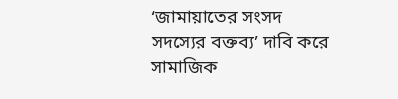‘জামায়াতের সংসদ সদস্যের বক্তব্য’ দাবি করে সামাজিক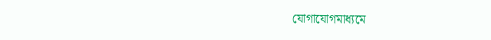যোগাযোগমাধ্যমে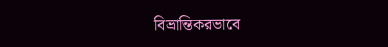বিভ্রান্তিকরভাবে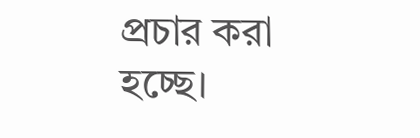প্রচার করা হচ্ছে।